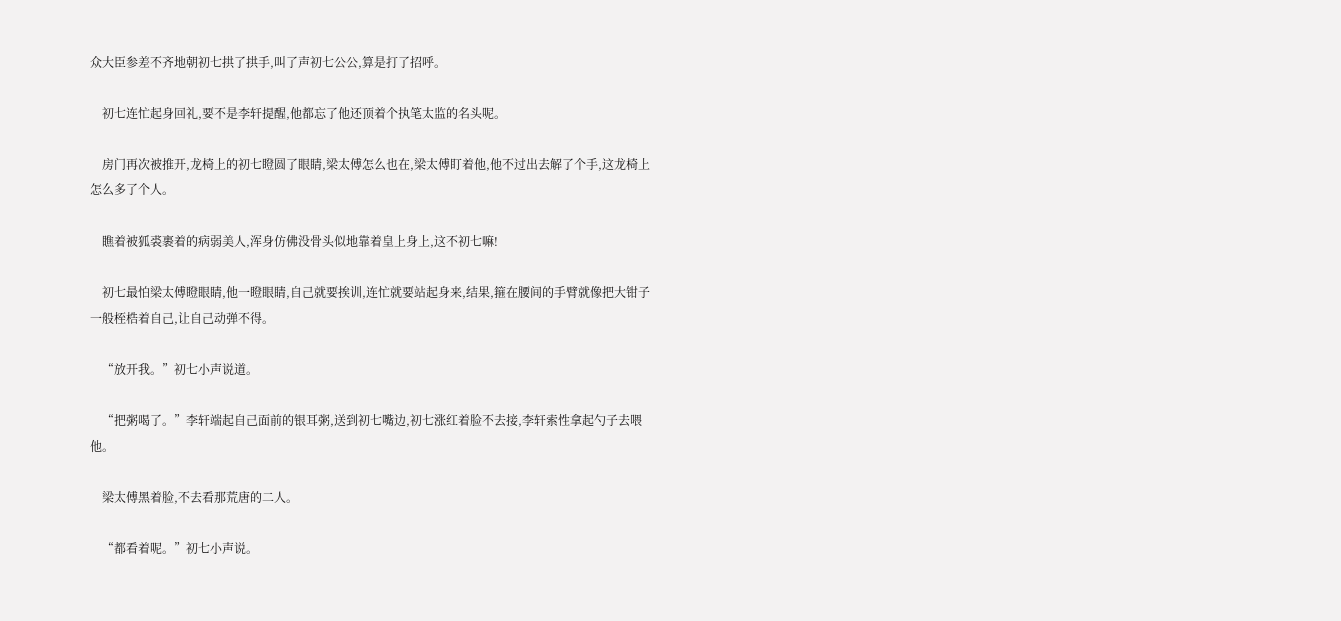众大臣参差不齐地朝初七拱了拱手,叫了声初七公公,算是打了招呼。

    初七连忙起身回礼,要不是李轩提醒,他都忘了他还顶着个执笔太监的名头呢。

    房门再次被推开,龙椅上的初七瞪圆了眼睛,梁太傅怎么也在,梁太傅盯着他,他不过出去解了个手,这龙椅上怎么多了个人。

    瞧着被狐裘裹着的病弱美人,浑身仿佛没骨头似地靠着皇上身上,这不初七嘛!

    初七最怕梁太傅瞪眼睛,他一瞪眼睛,自己就要挨训,连忙就要站起身来,结果,箍在腰间的手臂就像把大钳子一般桎梏着自己,让自己动弹不得。

    “放开我。”初七小声说道。

    “把粥喝了。”李轩端起自己面前的银耳粥,送到初七嘴边,初七涨红着脸不去接,李轩索性拿起勺子去喂他。

    梁太傅黑着脸,不去看那荒唐的二人。

    “都看着呢。”初七小声说。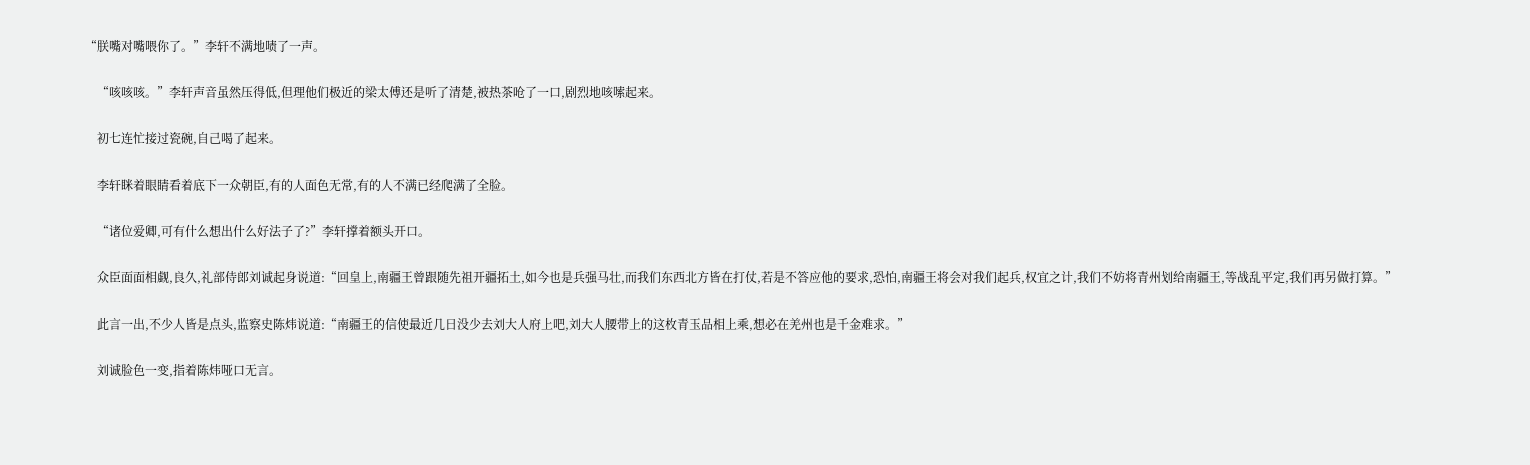“朕嘴对嘴喂你了。”李轩不满地啧了一声。

    “咳咳咳。”李轩声音虽然压得低,但理他们极近的梁太傅还是听了清楚,被热茶呛了一口,剧烈地咳嗦起来。

    初七连忙接过瓷碗,自己喝了起来。

    李轩眯着眼睛看着底下一众朝臣,有的人面色无常,有的人不满已经爬满了全脸。

    “诸位爱卿,可有什么想出什么好法子了?”李轩撑着额头开口。

    众臣面面相觑,良久,礼部侍郎刘诚起身说道:“回皇上,南疆王曾跟随先祖开疆拓土,如今也是兵强马壮,而我们东西北方皆在打仗,若是不答应他的要求,恐怕,南疆王将会对我们起兵,权宜之计,我们不妨将青州划给南疆王,等战乱平定,我们再另做打算。”

    此言一出,不少人皆是点头,监察史陈炜说道:“南疆王的信使最近几日没少去刘大人府上吧,刘大人腰带上的这枚青玉品相上乘,想必在羌州也是千金难求。”

    刘诚脸色一变,指着陈炜哑口无言。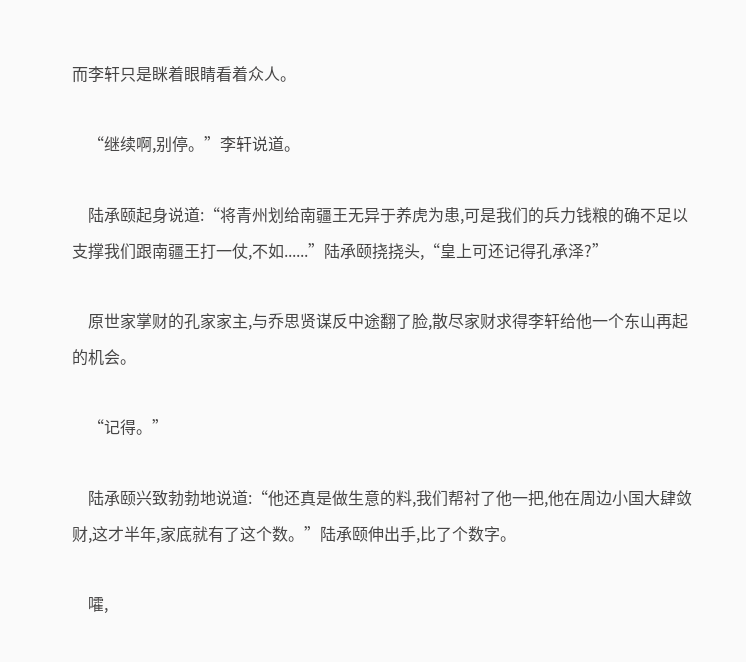而李轩只是眯着眼睛看着众人。

    “继续啊,别停。”李轩说道。

    陆承颐起身说道:“将青州划给南疆王无异于养虎为患,可是我们的兵力钱粮的确不足以支撑我们跟南疆王打一仗,不如......”陆承颐挠挠头,“皇上可还记得孔承泽?”

    原世家掌财的孔家家主,与乔思贤谋反中途翻了脸,散尽家财求得李轩给他一个东山再起的机会。

    “记得。”

    陆承颐兴致勃勃地说道:“他还真是做生意的料,我们帮衬了他一把,他在周边小国大肆敛财,这才半年,家底就有了这个数。”陆承颐伸出手,比了个数字。

    嚯,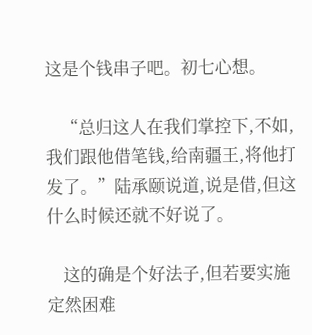这是个钱串子吧。初七心想。

    “总归这人在我们掌控下,不如,我们跟他借笔钱,给南疆王,将他打发了。”陆承颐说道,说是借,但这什么时候还就不好说了。

    这的确是个好法子,但若要实施定然困难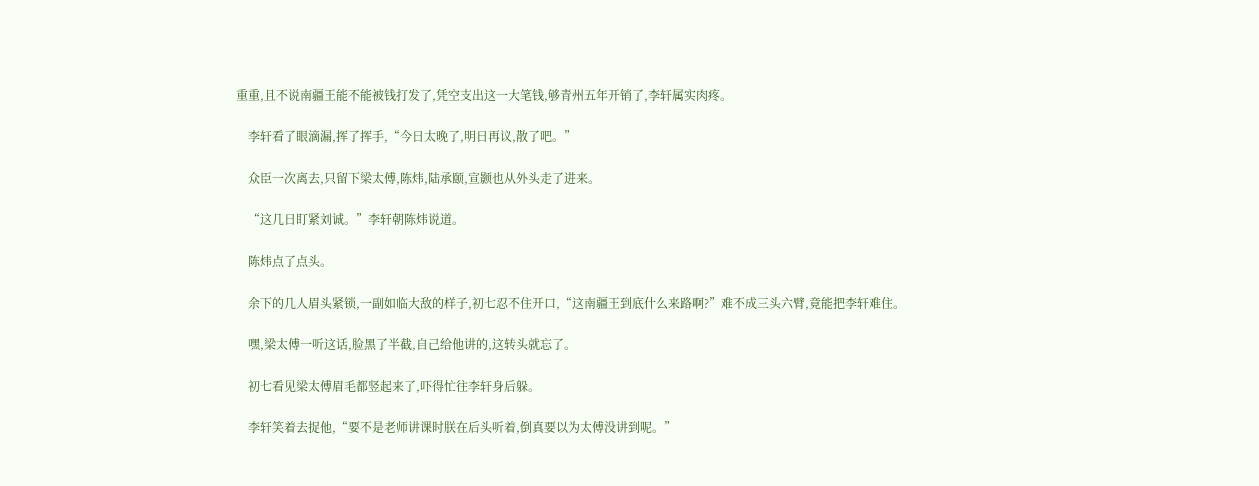重重,且不说南疆王能不能被钱打发了,凭空支出这一大笔钱,够青州五年开销了,李轩属实肉疼。

    李轩看了眼滴漏,挥了挥手,“今日太晚了,明日再议,散了吧。”

    众臣一次离去,只留下梁太傅,陈炜,陆承颐,宣颢也从外头走了进来。

    “这几日盯紧刘诚。”李轩朝陈炜说道。

    陈炜点了点头。

    余下的几人眉头紧锁,一副如临大敌的样子,初七忍不住开口,“这南疆王到底什么来路啊?”难不成三头六臂,竟能把李轩难住。

    嘿,梁太傅一听这话,脸黑了半截,自己给他讲的,这转头就忘了。

    初七看见梁太傅眉毛都竖起来了,吓得忙往李轩身后躲。

    李轩笑着去捉他,“要不是老师讲课时朕在后头听着,倒真要以为太傅没讲到呢。”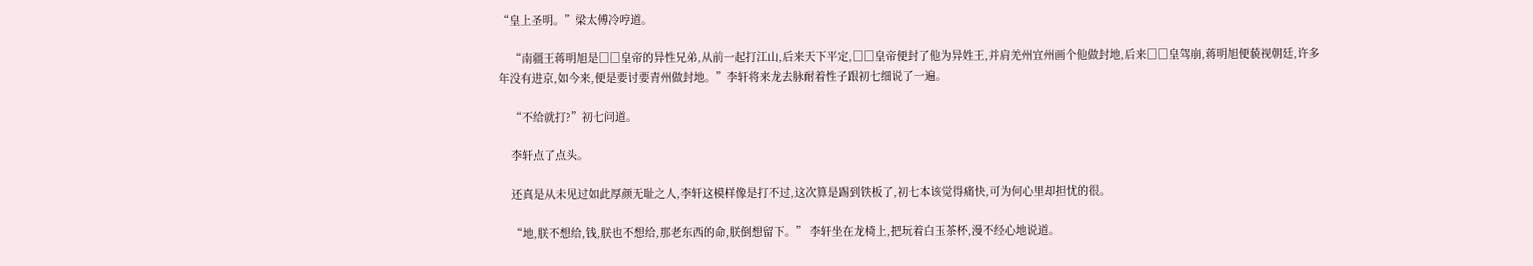“皇上圣明。”梁太傅冷哼道。

    “南疆王蒋明旭是□□皇帝的异性兄弟,从前一起打江山,后来天下平定,□□皇帝便封了他为异姓王,并肩羌州宜州画个他做封地,后来□□皇驾崩,蒋明旭便藐视朝廷,许多年没有进京,如今来,便是要讨要青州做封地。”李轩将来龙去脉耐着性子跟初七细说了一遍。

    “不给就打?”初七问道。

    李轩点了点头。

    还真是从未见过如此厚颜无耻之人,李轩这模样像是打不过,这次算是踢到铁板了,初七本该觉得痛快,可为何心里却担忧的很。

    “地,朕不想给,钱,朕也不想给,那老东西的命,朕倒想留下。” 李轩坐在龙椅上,把玩着白玉茶杯,漫不经心地说道。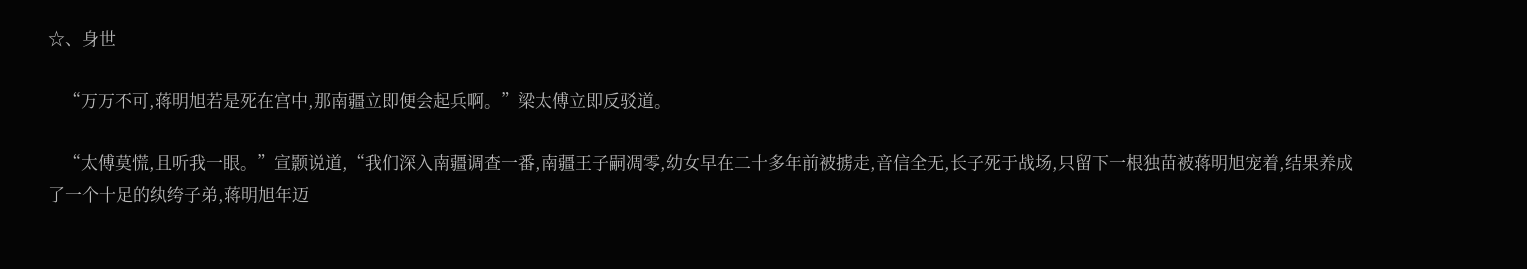☆、身世

    “万万不可,蒋明旭若是死在宫中,那南疆立即便会起兵啊。”梁太傅立即反驳道。

    “太傅莫慌,且听我一眼。”宣颢说道,“我们深入南疆调查一番,南疆王子嗣凋零,幼女早在二十多年前被掳走,音信全无,长子死于战场,只留下一根独苗被蒋明旭宠着,结果养成了一个十足的纨绔子弟,蒋明旭年迈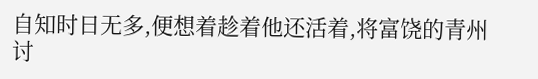自知时日无多,便想着趁着他还活着,将富饶的青州讨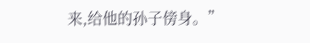来,给他的孙子傍身。”